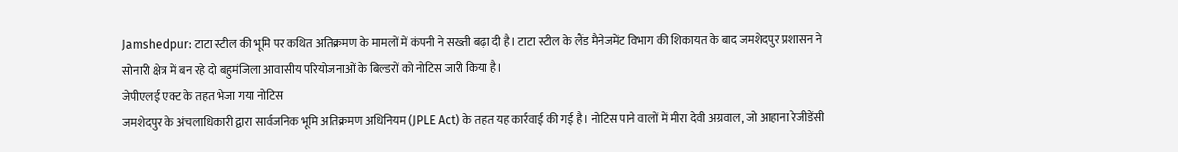Jamshedpur: टाटा स्टील की भूमि पर कथित अतिक्रमण के मामलों में कंपनी ने सख्ती बढ़ा दी है। टाटा स्टील के लैंड मैनेजमेंट विभाग की शिकायत के बाद जमशेदपुर प्रशासन ने सोनारी क्षेत्र में बन रहे दो बहुमंजिला आवासीय परियोजनाओं के बिल्डरों को नोटिस जारी किया है।
जेपीएलई एक्ट के तहत भेजा गया नोटिस
जमशेदपुर के अंचलाधिकारी द्वारा सार्वजनिक भूमि अतिक्रमण अधिनियम (JPLE Act) के तहत यह कार्रवाई की गई है। नोटिस पाने वालों में मीरा देवी अग्रवाल, जो आहाना रेजीडेंसी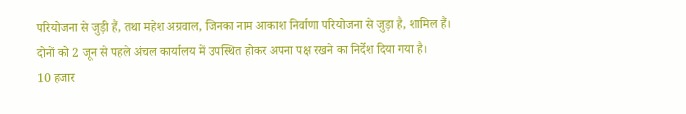परियोजना से जुड़ी हैं, तथा महेश अग्रवाल, जिनका नाम आकाश निर्वाणा परियोजना से जुड़ा है, शामिल हैं। दोनों को 2 जून से पहले अंचल कार्यालय में उपस्थित होकर अपना पक्ष रखने का निर्देश दिया गया है।
10 हजार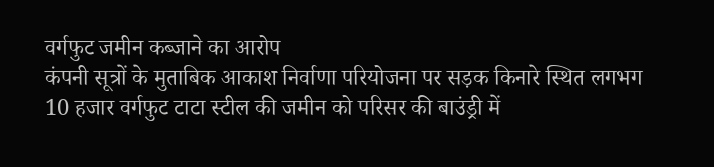वर्गफुट जमीन कब्जाने का आरोप
कंपनी सूत्रों के मुताबिक आकाश निर्वाणा परियोजना पर सड़क किनारे स्थित लगभग 10 हजार वर्गफुट टाटा स्टील की जमीन को परिसर की बाउंड्री में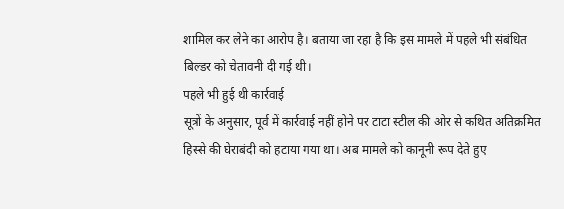शामिल कर लेने का आरोप है। बताया जा रहा है कि इस मामले में पहले भी संबंधित बिल्डर को चेतावनी दी गई थी।
पहले भी हुई थी कार्रवाई
सूत्रों के अनुसार, पूर्व में कार्रवाई नहीं होने पर टाटा स्टील की ओर से कथित अतिक्रमित हिस्से की घेराबंदी को हटाया गया था। अब मामले को कानूनी रूप देते हुए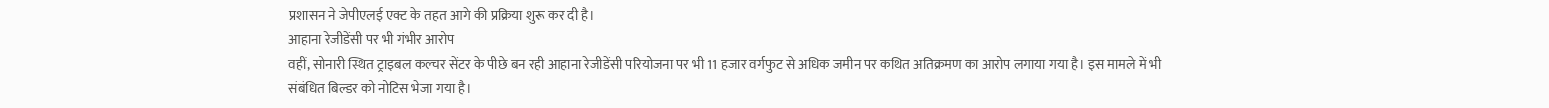प्रशासन ने जेपीएलई एक्ट के तहत आगे की प्रक्रिया शुरू कर दी है।
आहाना रेजीडेंसी पर भी गंभीर आरोप
वहीं, सोनारी स्थित ट्राइबल कल्चर सेंटर के पीछे बन रही आहाना रेजीडेंसी परियोजना पर भी 11 हजार वर्गफुट से अधिक जमीन पर कथित अतिक्रमण का आरोप लगाया गया है। इस मामले में भी संबंधित बिल्डर को नोटिस भेजा गया है।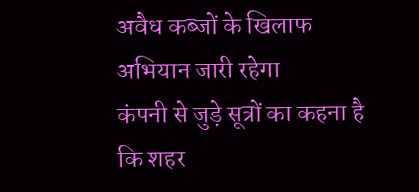अवैध कब्जों के खिलाफ अभियान जारी रहेगा
कंपनी से जुड़े सूत्रों का कहना है कि शहर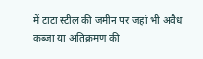में टाटा स्टील की जमीन पर जहां भी अवैध कब्जा या अतिक्रमण की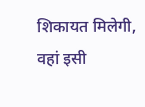शिकायत मिलेगी, वहां इसी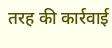तरह की कार्रवाई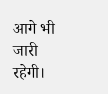आगे भी जारी रहेगी।